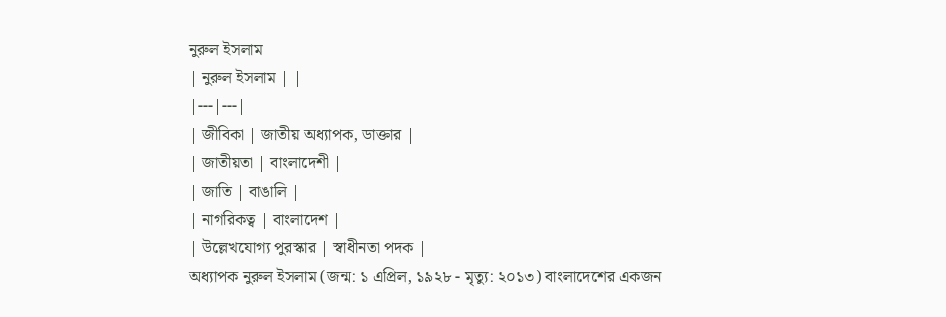নুরুল ইসলাম
| নুরুল ইসলাম | |
|---|---|
| জীবিকা | জাতীয় অধ্যাপক, ডাক্তার |
| জাতীয়তা | বাংলাদেশী |
| জাতি | বাঙালি |
| নাগরিকত্ব | বাংলাদেশ |
| উল্লেখযোগ্য পুরস্কার | স্বাধীনতা পদক |
অধ্যাপক নুরুল ইসলাম (জন্ম: ১ এপ্রিল, ১৯২৮ - মৃত্যু: ২০১৩) বাংলাদেশের একজন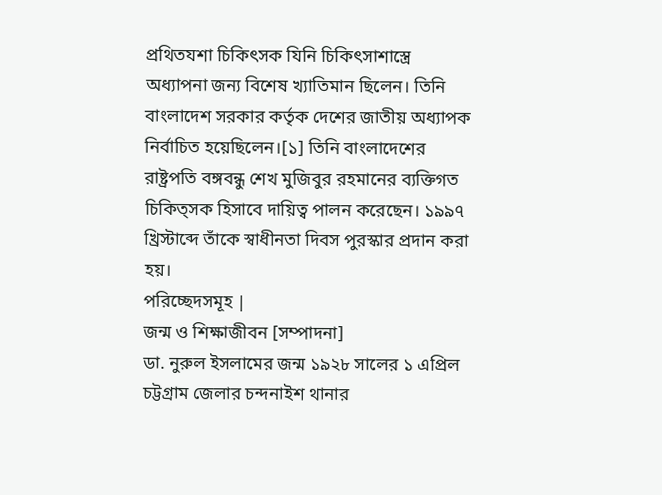প্রথিতযশা চিকিৎসক যিনি চিকিৎসাশাস্ত্রে অধ্যাপনা জন্য বিশেষ খ্যাতিমান ছিলেন। তিনি বাংলাদেশ সরকার কর্তৃক দেশের জাতীয় অধ্যাপক নির্বাচিত হয়েছিলেন।[১] তিনি বাংলাদেশের রাষ্ট্রপতি বঙ্গবন্ধু শেখ মুজিবুর রহমানের ব্যক্তিগত চিকিত্সক হিসাবে দায়িত্ব পালন করেছেন। ১৯৯৭ খ্রিস্টাব্দে তাঁকে স্বাধীনতা দিবস পুরস্কার প্রদান করা হয়।
পরিচ্ছেদসমূহ |
জন্ম ও শিক্ষাজীবন [সম্পাদনা]
ডা. নুরুল ইসলামের জন্ম ১৯২৮ সালের ১ এপ্রিল চট্টগ্রাম জেলার চন্দনাইশ থানার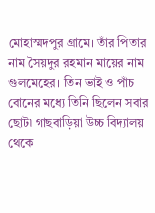মোহাস্মদপুর গ্রামে। তাঁর পিতার নাম সৈয়দুর রহমান মায়ের নাম গুলমেহের। তিন ভাই ও পাঁচ বোনের মধ্যে তিনি ছিলেন সবার ছোট৷ গাছবাড়িয়া উচ্চ বিদ্যালয় থেকে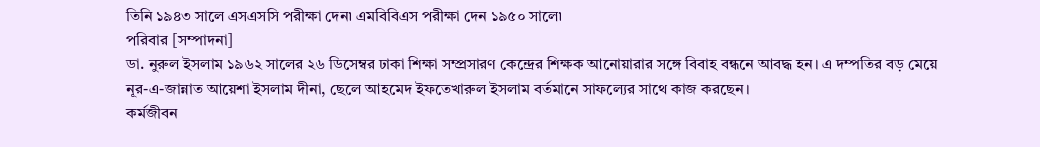তিনি ১৯৪৩ সালে এসএসসি পরীক্ষা দেন৷ এমবিবিএস পরীক্ষা দেন ১৯৫০ সালে৷
পরিবার [সম্পাদনা]
ডা. নুরুল ইসলাম ১৯৬২ সালের ২৬ ডিসেম্বর ঢাকা শিক্ষা সম্প্রসারণ কেন্দ্রের শিক্ষক আনোয়ারার সঙ্গে বিবাহ বন্ধনে আবদ্ধ হন। এ দম্পতির বড় মেয়ে নূর-এ-জান্নাত আয়েশা ইসলাম দীনা, ছেলে আহমেদ ইফতেখারুল ইসলাম বর্তমানে সাফল্যের সাথে কাজ করছেন।
কর্মজীবন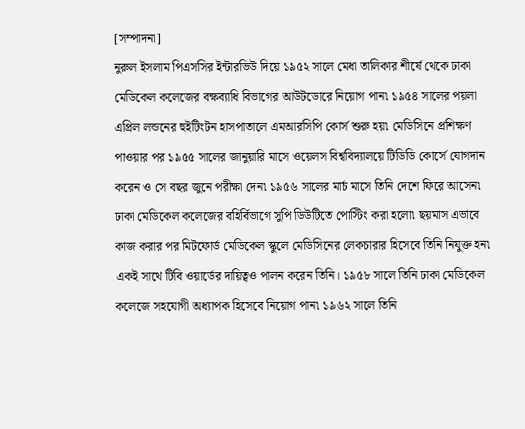[সম্পাদনা]
নুরুল ইসলাম পিএসসির ইন্টারভিউ দিয়ে ১৯৫২ সালে মেধা তালিকার শীর্ষে থেকে ঢাকা মেডিকেল কলেজের বক্ষব্যাধি বিভাগের আউটডোরে নিয়োগ পান৷ ১৯৫৪ সালের পয়লা এপ্রিল লন্ডনের হুইটিংটন হাসপাতালে এমআরসিপি কোর্স শুরু হয়৷ মেডিসিনে প্রশিক্ষণ পাওয়ার পর ১৯৫৫ সালের জানুয়ারি মাসে ওয়েলস বিশ্ববিদ্যালয়ে টিডিডি কোর্সে যোগদান করেন ও সে বছর জুনে পরীক্ষা দেন৷ ১৯৫৬ সালের মার্চ মাসে তিনি দেশে ফিরে আসেন৷ ঢাকা মেডিকেল কলেজের বহির্বিভাগে সুপি ডিউটিতে পোস্টিং করা হলো৷ ছয়মাস এভাবে কাজ করার পর মিটফোর্ড মেডিকেল স্কুলে মেডিসিনের লেকচারার হিসেবে তিনি নিযুক্ত হন৷ একই সাথে টিবি ওয়ার্ডের দায়িত্বও পালন করেন তিনি। ১৯৫৮ সালে তিনি ঢাকা মেডিকেল কলেজে সহযোগী অধ্যাপক হিসেবে নিয়োগ পান৷ ১৯৬২ সালে তিনি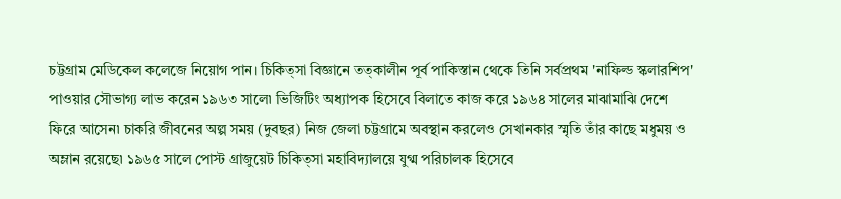চট্টগ্রাম মেডিকেল কলেজে নিয়োগ পান। চিকিত্সা বিজ্ঞানে তত্কালীন পূর্ব পাকিস্তান থেকে তিনি সর্বপ্রথম 'নাফিল্ড স্কলারশিপ' পাওয়ার সৌভাগ্য লাভ করেন ১৯৬৩ সালে৷ ভিজিটিং অধ্যাপক হিসেবে বিলাতে কাজ করে ১৯৬৪ সালের মাঝামাঝি দেশে ফিরে আসেন৷ চাকরি জীবনের অল্প সময় (দুবছর) নিজ জেলা চট্টগ্রামে অবস্থান করলেও সেখানকার স্মৃতি তাঁর কাছে মধুময় ও অম্লান রয়েছে৷ ১৯৬৫ সালে পোস্ট গ্রাজুয়েট চিকিত্সা মহাবিদ্যালয়ে যুগ্ম পরিচালক হিসেবে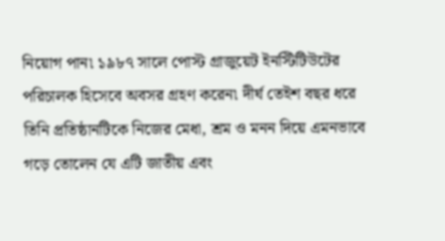নিয়োগ পান৷ ১৯৮৭ সালে পোস্ট গ্রাজুয়েট ইনস্টিটিউটের পরিচালক হিসেবে অবসর গ্রহণ করেন৷ দীর্ঘ তেইশ বছর ধরে তিনি প্রতিষ্ঠানটিকে নিজের মেধা, শ্রম ও মনন দিয়ে এমনভাবে গড়ে তোলেন যে এটি জাতীয় এবং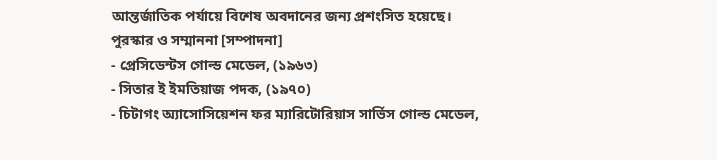আন্তর্জাতিক পর্যায়ে বিশেষ অবদানের জন্য প্রশংসিত হয়েছে।
পুরস্কার ও সম্মাননা [সম্পাদনা]
- প্রেসিডেন্টস গোল্ড মেডেল, (১৯৬৩)
- সিতার ই ইমতিয়াজ পদক, (১৯৭০)
- চিটাগং অ্যাসোসিয়েশন ফর ম্যারিটোরিয়াস সার্ভিস গোল্ড মেডেল,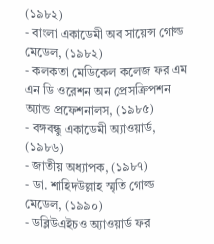(১৯৮২)
- বাংলা একাডেমী অব সায়েন্স গোল্ড মেডেল, (১৯৮২)
- কলকতা মেডিকেল কলেজ ফর এম এন ডি ওরেশন অন প্রেসক্রিপশন অ্যান্ড প্রফেশনালস, (১৯৮৫)
- বঙ্গবন্ধু একাডেমী অ্যাওয়ার্ড, (১৯৮৬)
- জাতীয় অধ্যাপক, (১৯৮৭)
- ডা. শাহিদউল্লাহ স্মৃতি গোল্ড মেডেল, (১৯৯০)
- ডব্লিউএইচও অ্যাওয়ার্ড ফর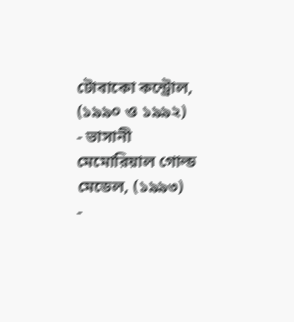টোবাকো কন্ট্রোল, (১৯৯০ ও ১৯৯২)
- ভাসানী মেমোরিয়াল গোল্ড মেডেল, (১৯৯৩)
-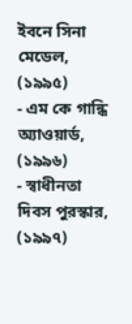ইবনে সিনা মেডেল, (১৯৯৫)
- এম কে গান্ধি অ্যাওয়ার্ড, (১৯৯৬)
- স্বাধীনতা দিবস পুরস্কার, (১৯৯৭)